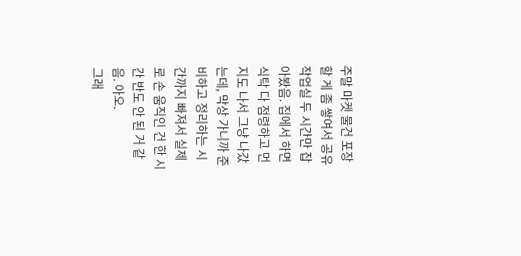주말 마켓 물건 포장할 게 좀 쌓여서 공유작업실 두 시간만 잡아봤음. 집에서 하면 식탁 다 점령하고 먼지도 나서 그냥 나갔는데, 막상 가니까 준비하고 정리하는 시간까지 빠져서 실제로 손 움직인 건 한 시간 반도 안 된 거 같음. 아오.
그래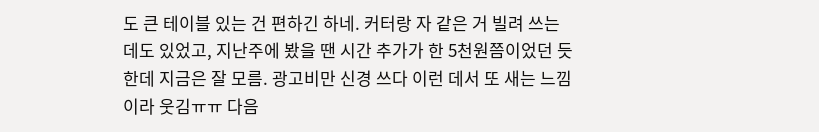도 큰 테이블 있는 건 편하긴 하네. 커터랑 자 같은 거 빌려 쓰는 데도 있었고, 지난주에 봤을 땐 시간 추가가 한 5천원쯤이었던 듯한데 지금은 잘 모름. 광고비만 신경 쓰다 이런 데서 또 새는 느낌이라 웃김ㅠㅠ 다음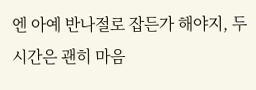엔 아예 반나절로 잡든가 해야지, 두 시간은 괜히 마음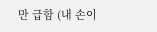만 급함 (내 손이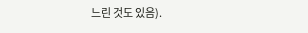느린 것도 있음).